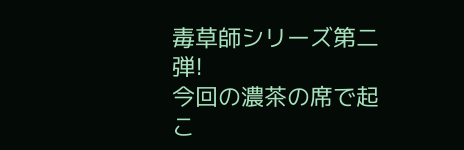毒草師シリーズ第二弾!
今回の濃茶の席で起こ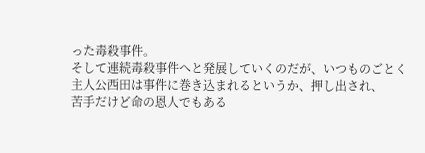った毒殺事件。
そして連続毒殺事件へと発展していくのだが、いつものごとく
主人公西田は事件に巻き込まれるというか、押し出され、
苦手だけど命の恩人でもある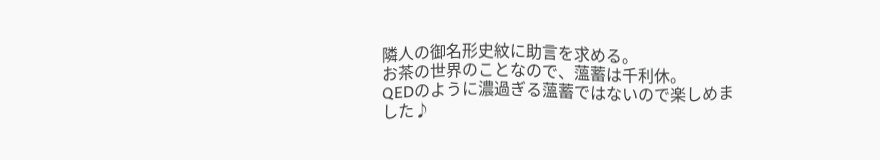隣人の御名形史紋に助言を求める。
お茶の世界のことなので、薀蓄は千利休。
QEDのように濃過ぎる薀蓄ではないので楽しめました♪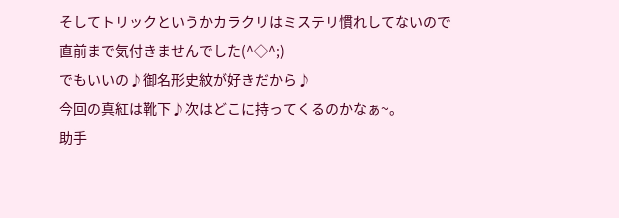そしてトリックというかカラクリはミステリ慣れしてないので
直前まで気付きませんでした(^◇^;)
でもいいの♪御名形史紋が好きだから♪
今回の真紅は靴下♪次はどこに持ってくるのかなぁ~。
助手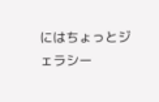にはちょっとジェラシー